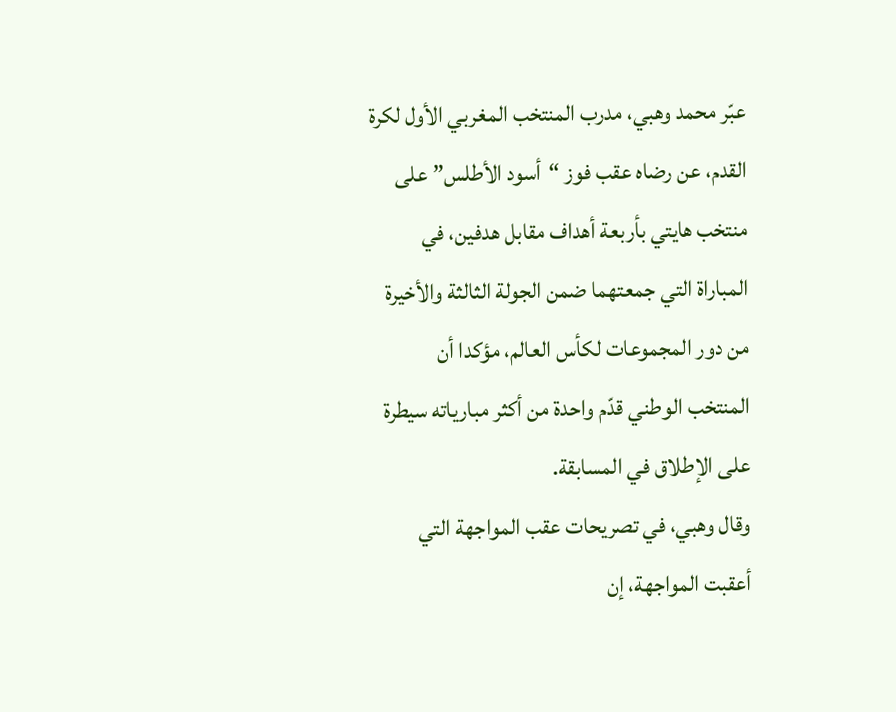عبّر محمد وهبي، مدرب المنتخب المغربي الأول لكرة القدم، عن رضاه عقب فوز “أسود الأطلس” على منتخب هايتي بأربعة أهداف مقابل هدفين، في المباراة التي جمعتهما ضمن الجولة الثالثة والأخيرة من دور المجموعات لكأس العالم، مؤكدا أن المنتخب الوطني قدّم واحدة من أكثر مبارياته سيطرة على الإطلاق في المسابقة.
وقال وهبي، في تصريحات عقب المواجهة التي أعقبت المواجهة، إن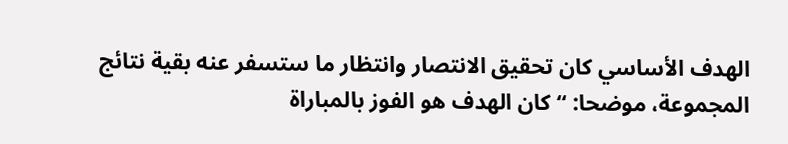الهدف الأساسي كان تحقيق الانتصار وانتظار ما ستسفر عنه بقية نتائج المجموعة، موضحا: “كان الهدف هو الفوز بالمباراة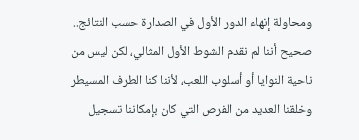ومحاولة إنهاء الدور الأول في الصدارة حسب النتائج.. صحيح أننا لم نقدم الشوط الأول المثالي، لكن ليس من ناحية النوايا أو أسلوب اللعب، لأننا كنا الطرف المسيطر وخلقنا العديد من الفرص التي كان بإمكاننا تسجيل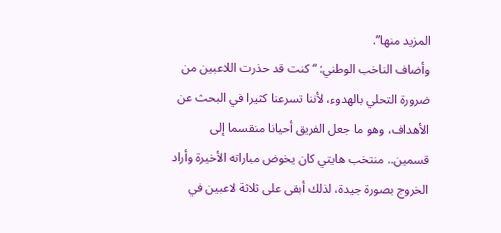المزيد منها”.
وأضاف الناخب الوطني: “كنت قد حذرت اللاعبين من ضرورة التحلي بالهدوء، لأننا تسرعنا كثيرا في البحث عن الأهداف، وهو ما جعل الفريق أحيانا منقسما إلى قسمين.. منتخب هايتي كان يخوض مباراته الأخيرة وأراد الخروج بصورة جيدة، لذلك أبقى على ثلاثة لاعبين في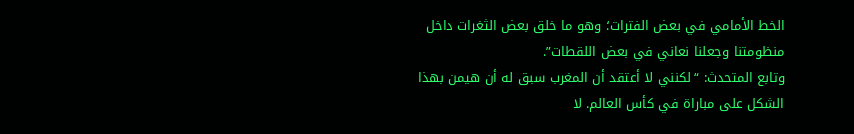الخط الأمامي في بعض الفترات؛ وهو ما خلق بعض الثغرات داخل منظومتنا وجعلنا نعاني في بعض اللقطات”.
وتابع المتحدث: “لكنني لا أعتقد أن المغرب سبق له أن هيمن بهذا الشكل على مباراة في كأس العالم. لا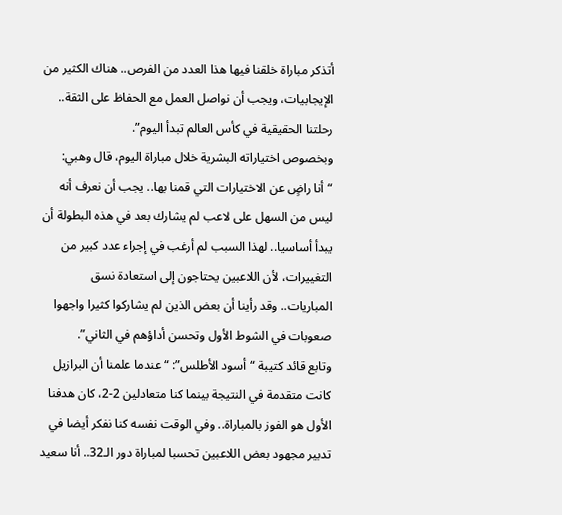أتذكر مباراة خلقنا فيها هذا العدد من الفرص.. هناك الكثير من الإيجابيات، ويجب أن نواصل العمل مع الحفاظ على الثقة.. رحلتنا الحقيقية في كأس العالم تبدأ اليوم”.
وبخصوص اختياراته البشرية خلال مباراة اليوم، قال وهبي: “أنا راضٍ عن الاختيارات التي قمنا بها.. يجب أن نعرف أنه ليس من السهل على لاعب لم يشارك بعد في هذه البطولة أن يبدأ أساسيا.. لهذا السبب لم أرغب في إجراء عدد كبير من التغييرات، لأن اللاعبين يحتاجون إلى استعادة نسق المباريات.. وقد رأينا أن بعض الذين لم يشاركوا كثيرا واجهوا صعوبات في الشوط الأول وتحسن أداؤهم في الثاني”.
وتابع قائد كتيبة “أسود الأطلس”: “عندما علمنا أن البرازيل كانت متقدمة في النتيجة بينما كنا متعادلين 2-2، كان هدفنا الأول هو الفوز بالمباراة.. وفي الوقت نفسه كنا نفكر أيضا في تدبير مجهود بعض اللاعبين تحسبا لمباراة دور الـ32.. أنا سعيد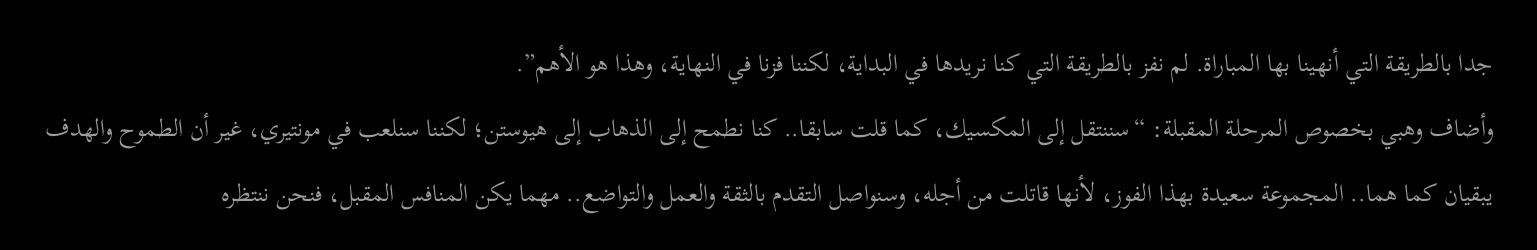جدا بالطريقة التي أنهينا بها المباراة. لم نفز بالطريقة التي كنا نريدها في البداية، لكننا فزنا في النهاية، وهذا هو الأهم”.
وأضاف وهبي بخصوص المرحلة المقبلة: “سننتقل إلى المكسيك، كما قلت سابقا.. كنا نطمح إلى الذهاب إلى هيوستن؛ لكننا سنلعب في مونتيري، غير أن الطموح والهدف يبقيان كما هما.. المجموعة سعيدة بهذا الفوز، لأنها قاتلت من أجله، وسنواصل التقدم بالثقة والعمل والتواضع.. مهما يكن المنافس المقبل، فنحن ننتظره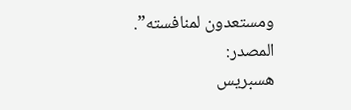ومستعدون لمنافسته”.
المصدر:
هسبريس